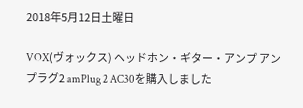2018年5月12日土曜日

VOX(ヴォックス) ヘッドホン・ギター・アンプ アンプラグ2 amPlug 2 AC30を購入しました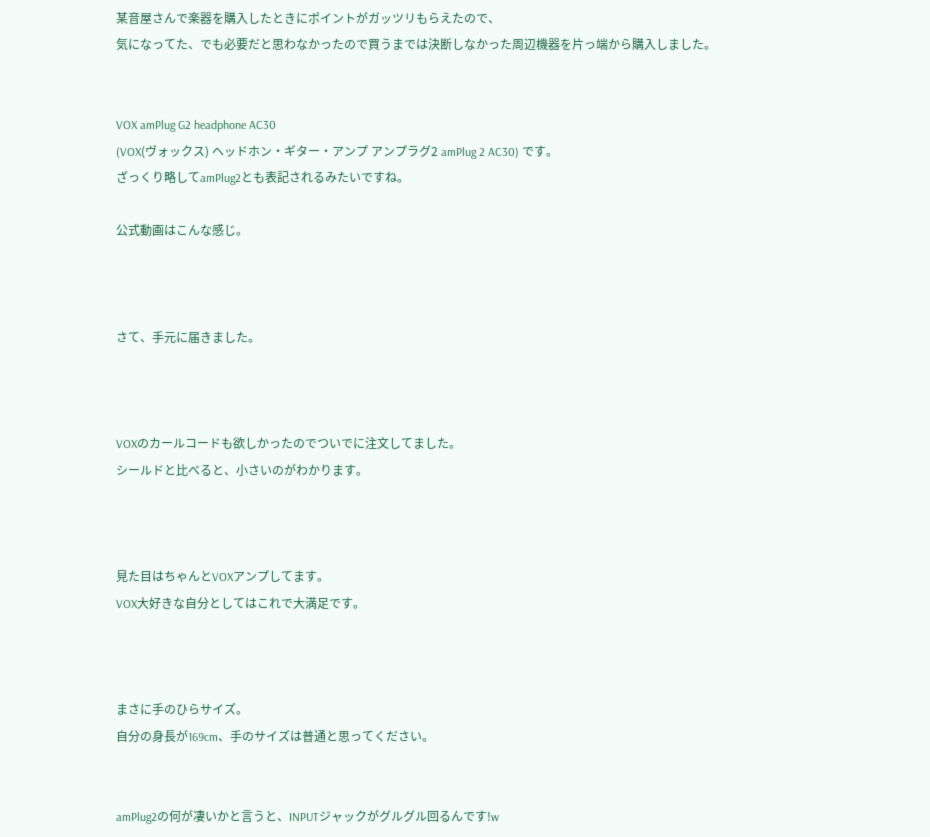某音屋さんで楽器を購入したときにポイントがガッツリもらえたので、
気になってた、でも必要だと思わなかったので買うまでは決断しなかった周辺機器を片っ端から購入しました。


VOX amPlug G2 headphone AC30
(VOX(ヴォックス) ヘッドホン・ギター・アンプ アンプラグ2 amPlug 2 AC30) です。
ざっくり略してamPlug2とも表記されるみたいですね。

公式動画はこんな感じ。



さて、手元に届きました。



VOXのカールコードも欲しかったのでついでに注文してました。
シールドと比べると、小さいのがわかります。



見た目はちゃんとVOXアンプしてます。
VOX大好きな自分としてはこれで大満足です。



まさに手のひらサイズ。
自分の身長が169cm、手のサイズは普通と思ってください。


amPlug2の何が凄いかと言うと、INPUTジャックがグルグル回るんです!w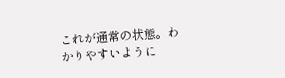これが通常の状態。わかりやすいように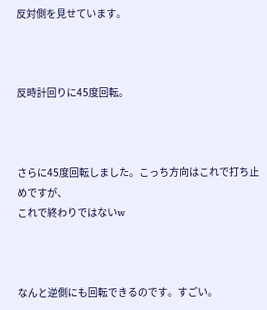反対側を見せています。



反時計回りに45度回転。



さらに45度回転しました。こっち方向はこれで打ち止めですが、
これで終わりではないw



なんと逆側にも回転できるのです。すごい。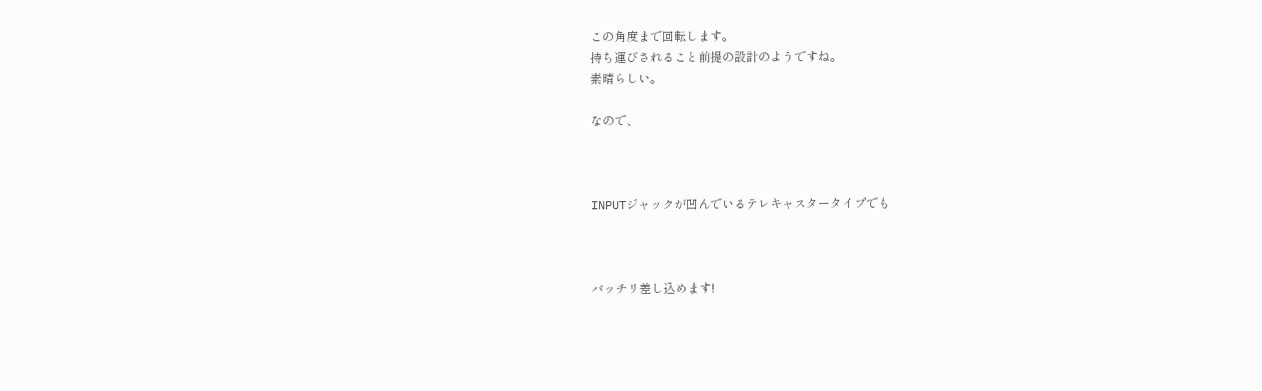この角度まで回転します。
持ち運びされること前提の設計のようですね。
素晴らしい。

なので、



INPUTジャックが凹んでいるテレキャスタータイプでも



バッチリ差し込めます!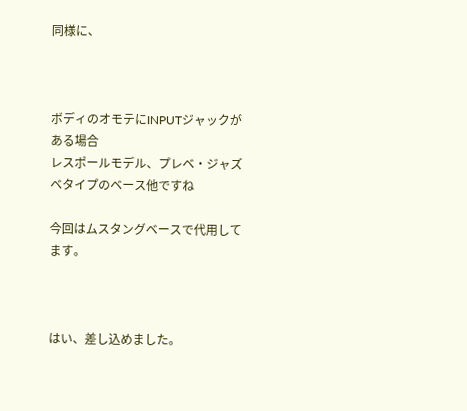同様に、



ボディのオモテにINPUTジャックがある場合
レスポールモデル、プレベ・ジャズベタイプのベース他ですね

今回はムスタングベースで代用してます。



はい、差し込めました。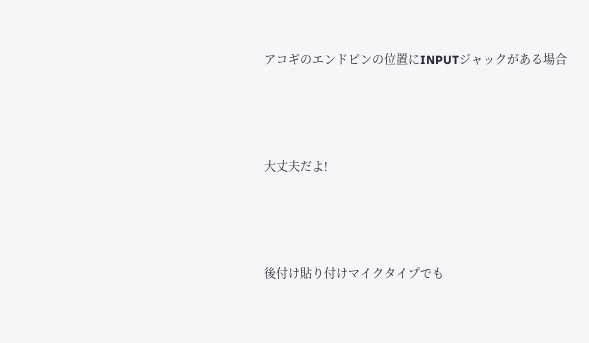アコギのエンドピンの位置にINPUTジャックがある場合



大丈夫だよ!



後付け貼り付けマイクタイプでも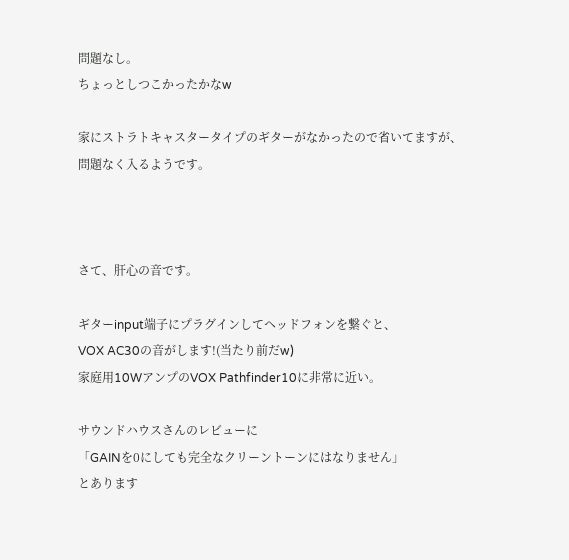問題なし。
ちょっとしつこかったかなw

家にストラトキャスタータイプのギターがなかったので省いてますが、
問題なく入るようです。



さて、肝心の音です。

ギターinput端子にプラグインしてヘッドフォンを繋ぐと、
VOX AC30の音がします!(当たり前だw)
家庭用10WアンプのVOX Pathfinder10に非常に近い。

サウンドハウスさんのレビューに
「GAINを0にしても完全なクリーントーンにはなりません」
とあります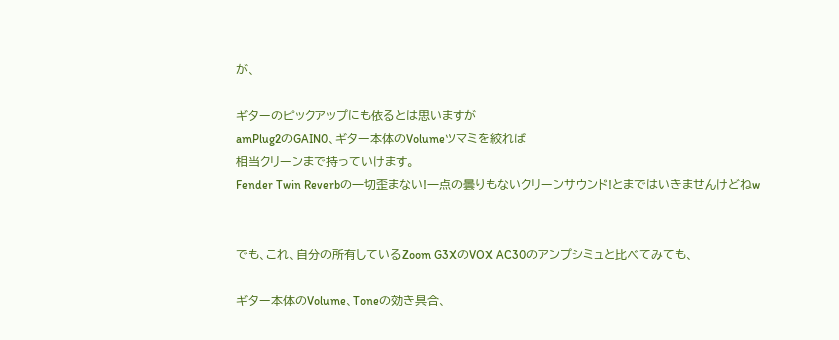が、

ギターのピックアップにも依るとは思いますが
amPlug2のGAIN0、ギター本体のVolumeツマミを絞れば
相当クリーンまで持っていけます。
Fender Twin Reverbの一切歪まない!一点の曇りもないクリーンサウンド!とまではいきませんけどねw


でも、これ、自分の所有しているZoom G3XのVOX AC30のアンプシミュと比べてみても、

ギター本体のVolume、Toneの効き具合、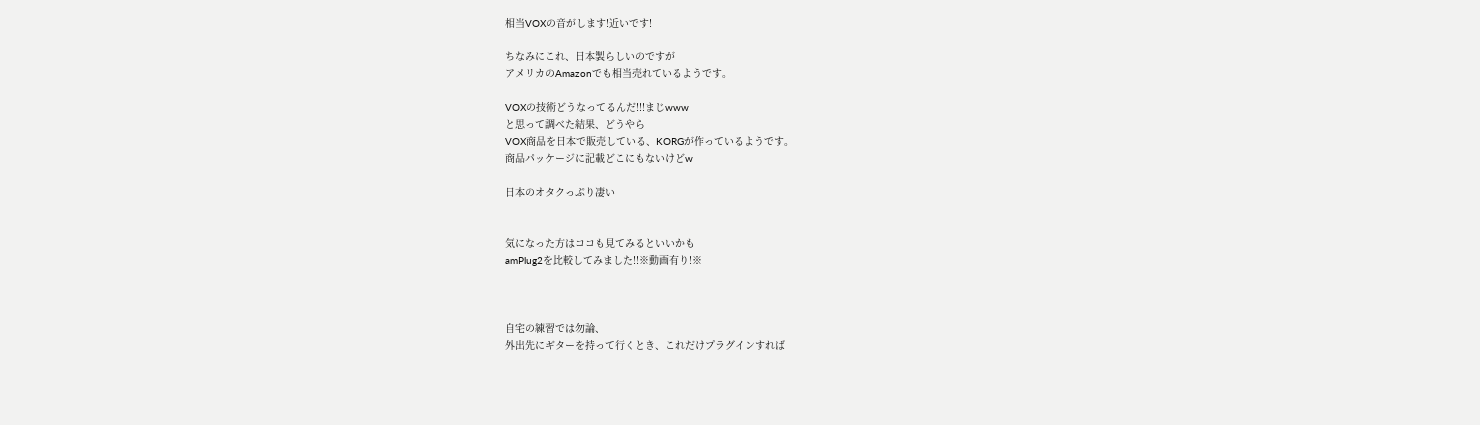相当VOXの音がします!近いです!

ちなみにこれ、日本製らしいのですが
アメリカのAmazonでも相当売れているようです。

VOXの技術どうなってるんだ!!!まじwww
と思って調べた結果、どうやら
VOX商品を日本で販売している、KORGが作っているようです。
商品パッケージに記載どこにもないけどw

日本のオタクっぷり凄い


気になった方はココも見てみるといいかも
amPlug2を比較してみました!!※動画有り!※



自宅の練習では勿論、
外出先にギターを持って行くとき、これだけプラグインすれば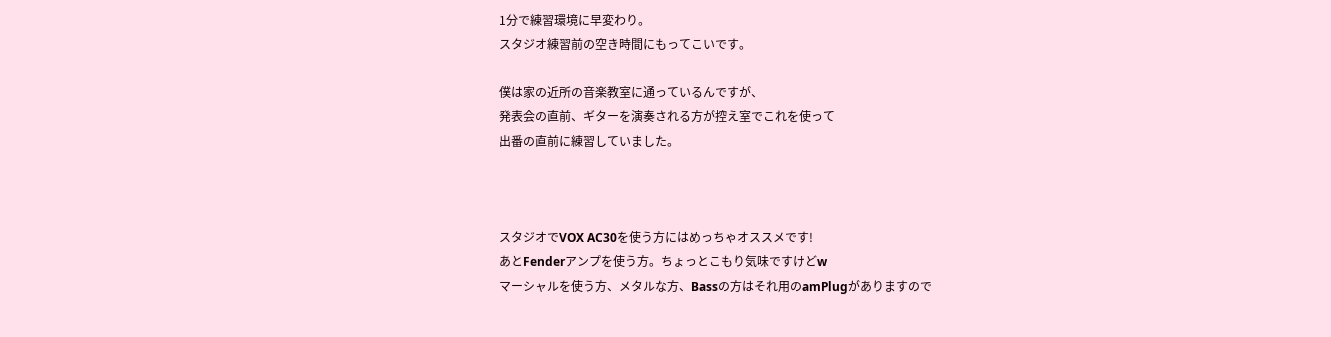1分で練習環境に早変わり。
スタジオ練習前の空き時間にもってこいです。

僕は家の近所の音楽教室に通っているんですが、
発表会の直前、ギターを演奏される方が控え室でこれを使って
出番の直前に練習していました。



スタジオでVOX AC30を使う方にはめっちゃオススメです!
あとFenderアンプを使う方。ちょっとこもり気味ですけどw
マーシャルを使う方、メタルな方、Bassの方はそれ用のamPlugがありますので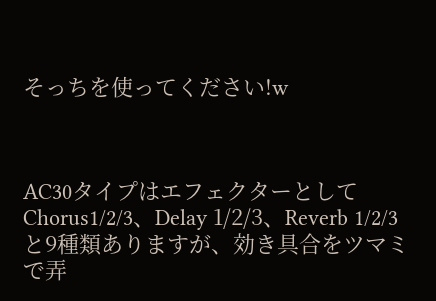そっちを使ってください!w



AC30タイプはエフェクターとして
Chorus1/2/3、Delay 1/2/3、Reverb 1/2/3
と9種類ありますが、効き具合をツマミで弄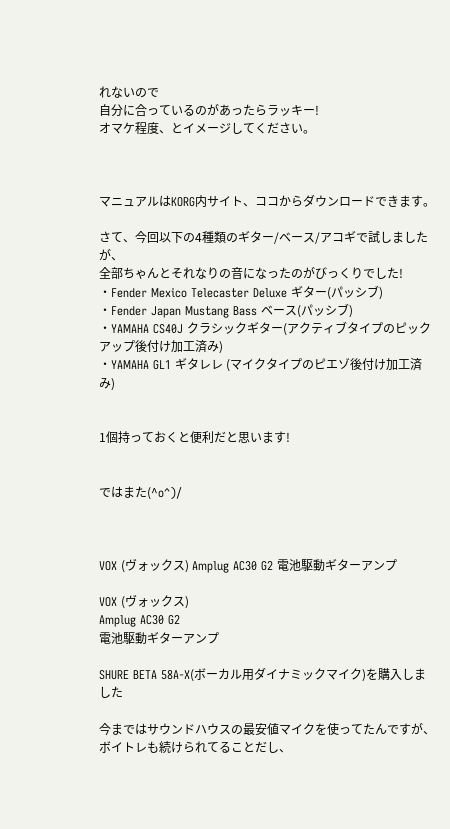れないので
自分に合っているのがあったらラッキー!
オマケ程度、とイメージしてください。



マニュアルはKORG内サイト、ココからダウンロードできます。

さて、今回以下の4種類のギター/ベース/アコギで試しましたが、
全部ちゃんとそれなりの音になったのがびっくりでした!
・Fender Mexico Telecaster Deluxe ギター(パッシブ)
・Fender Japan Mustang Bass ベース(パッシブ)
・YAMAHA CS40J クラシックギター(アクティブタイプのピックアップ後付け加工済み)
・YAMAHA GL1 ギタレレ (マイクタイプのピエゾ後付け加工済み)


1個持っておくと便利だと思います!


ではまた(^o^)/



VOX (ヴォックス) Amplug AC30 G2 電池駆動ギターアンプ

VOX (ヴォックス)
Amplug AC30 G2
電池駆動ギターアンプ

SHURE BETA 58A-X(ボーカル用ダイナミックマイク)を購入しました

今まではサウンドハウスの最安値マイクを使ってたんですが、
ボイトレも続けられてることだし、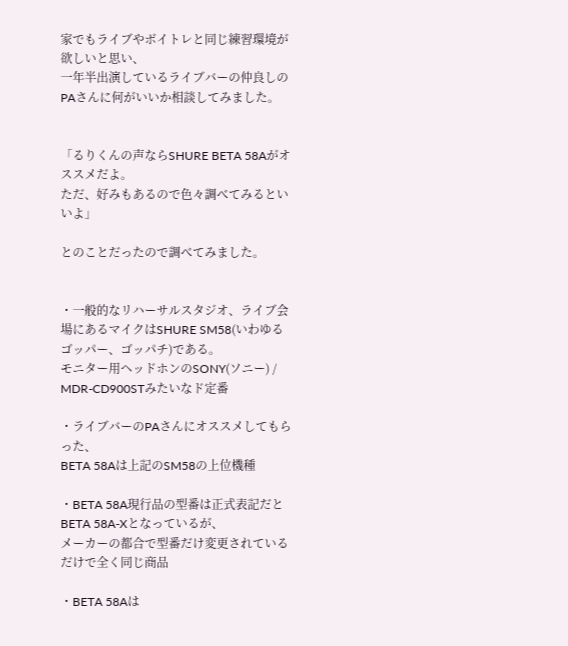家でもライブやボイトレと同じ練習環境が欲しいと思い、
一年半出演しているライブバーの仲良しのPAさんに何がいいか相談してみました。


「るりくんの声ならSHURE BETA 58Aがオススメだよ。
ただ、好みもあるので色々調べてみるといいよ」

とのことだったので調べてみました。


・一般的なリハーサルスタジオ、ライブ会場にあるマイクはSHURE SM58(いわゆるゴッパー、ゴッパチ)である。
モニター用ヘッドホンのSONY(ソニー) / MDR-CD900STみたいなド定番

・ライブバーのPAさんにオススメしてもらった、
BETA 58Aは上記のSM58の上位機種

・BETA 58A現行品の型番は正式表記だとBETA 58A-Xとなっているが、
メーカーの都合で型番だけ変更されているだけで全く同じ商品

・BETA 58Aは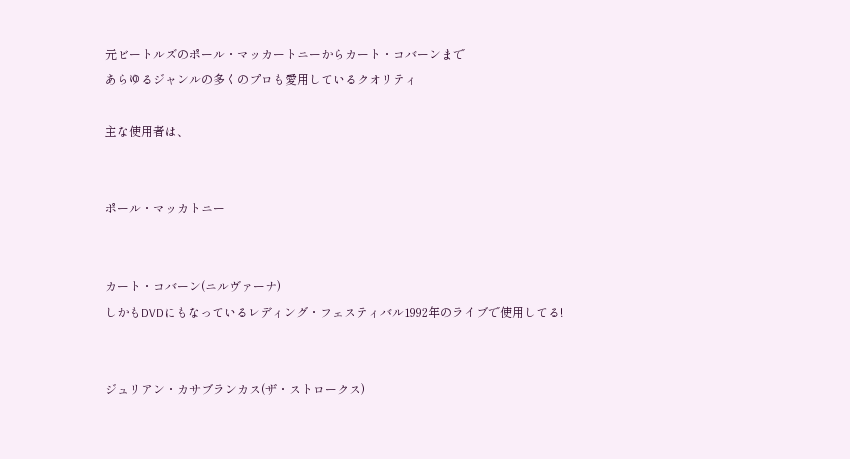元ビートルズのポール・マッカートニーからカート・コバーンまで
あらゆるジャンルの多くのプロも愛用しているクオリティ

主な使用者は、


ポール・マッカトニー


カート・コバーン(ニルヴァーナ)
しかもDVDにもなっているレディング・フェスティバル1992年のライブで使用してる!


ジュリアン・カサブランカス(ザ・ストロークス)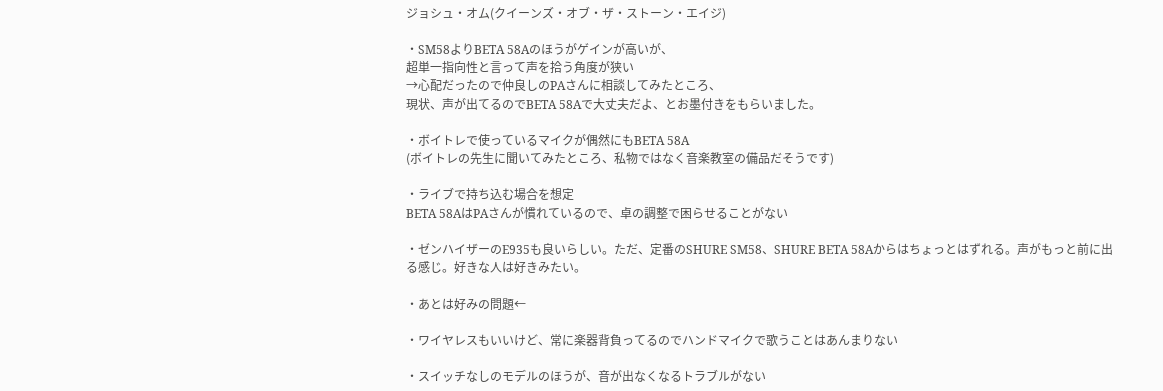ジョシュ・オム(クイーンズ・オブ・ザ・ストーン・エイジ)

・SM58よりBETA 58Aのほうがゲインが高いが、
超単一指向性と言って声を拾う角度が狭い
→心配だったので仲良しのPAさんに相談してみたところ、
現状、声が出てるのでBETA 58Aで大丈夫だよ、とお墨付きをもらいました。

・ボイトレで使っているマイクが偶然にもBETA 58A
(ボイトレの先生に聞いてみたところ、私物ではなく音楽教室の備品だそうです)

・ライブで持ち込む場合を想定
BETA 58AはPAさんが慣れているので、卓の調整で困らせることがない

・ゼンハイザーのE935も良いらしい。ただ、定番のSHURE SM58、SHURE BETA 58Aからはちょっとはずれる。声がもっと前に出る感じ。好きな人は好きみたい。

・あとは好みの問題←

・ワイヤレスもいいけど、常に楽器背負ってるのでハンドマイクで歌うことはあんまりない

・スイッチなしのモデルのほうが、音が出なくなるトラブルがない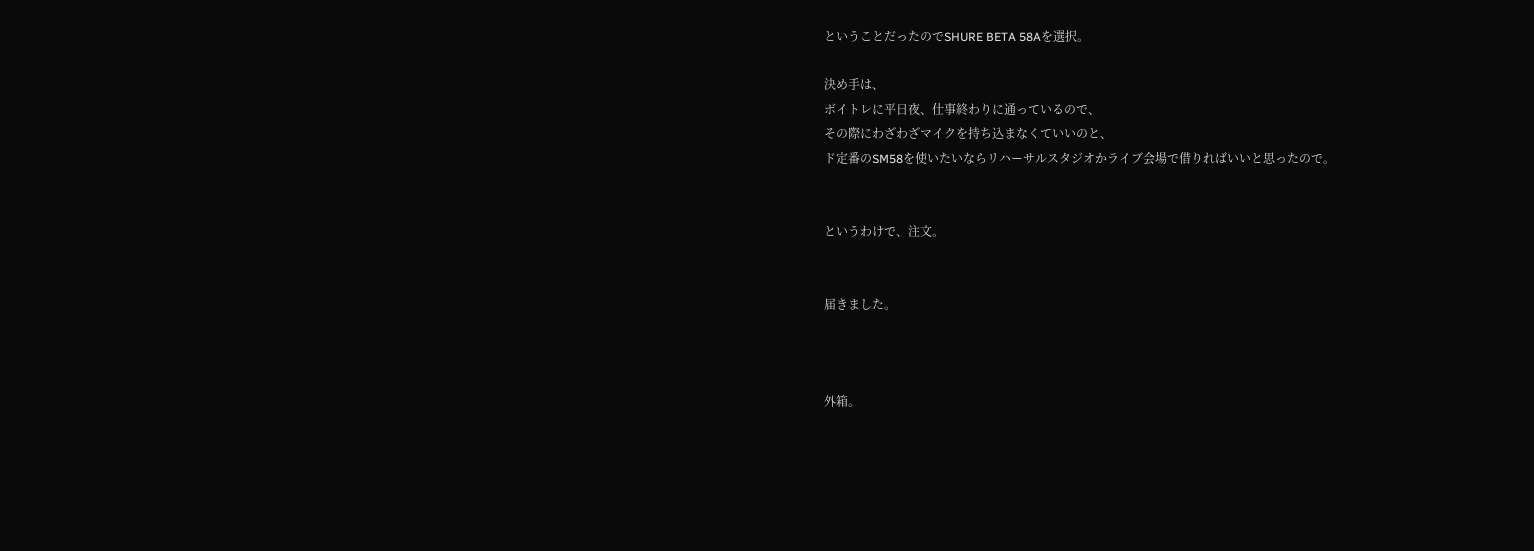ということだったのでSHURE BETA 58Aを選択。

決め手は、
ボイトレに平日夜、仕事終わりに通っているので、
その際にわざわざマイクを持ち込まなくていいのと、
ド定番のSM58を使いたいならリハーサルスタジオかライブ会場で借りればいいと思ったので。


というわけで、注文。


届きました。



外箱。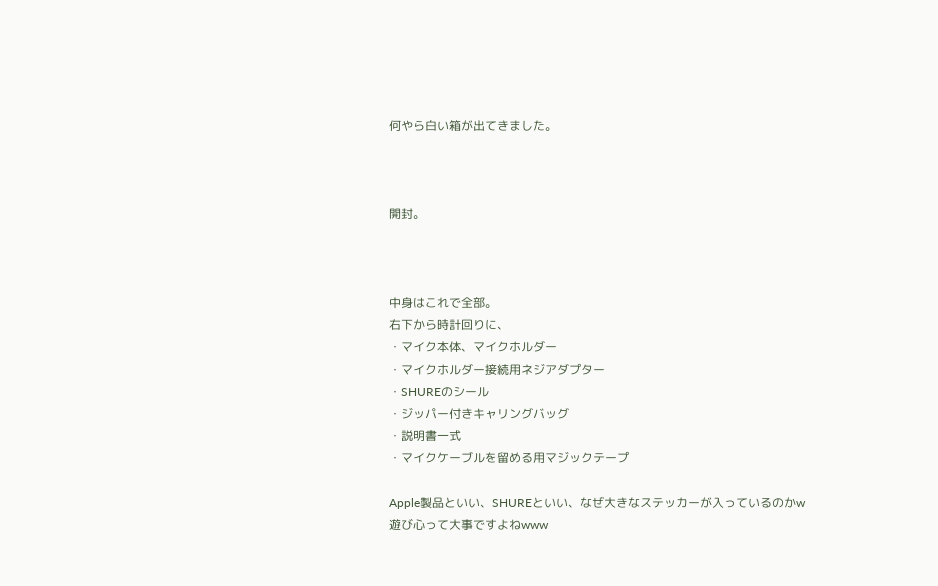何やら白い箱が出てきました。



開封。



中身はこれで全部。
右下から時計回りに、
・マイク本体、マイクホルダー
・マイクホルダー接続用ネジアダプター
・SHUREのシール
・ジッパー付きキャリングバッグ
・説明書一式
・マイクケーブルを留める用マジックテープ

Apple製品といい、SHUREといい、なぜ大きなステッカーが入っているのかw
遊び心って大事ですよねwww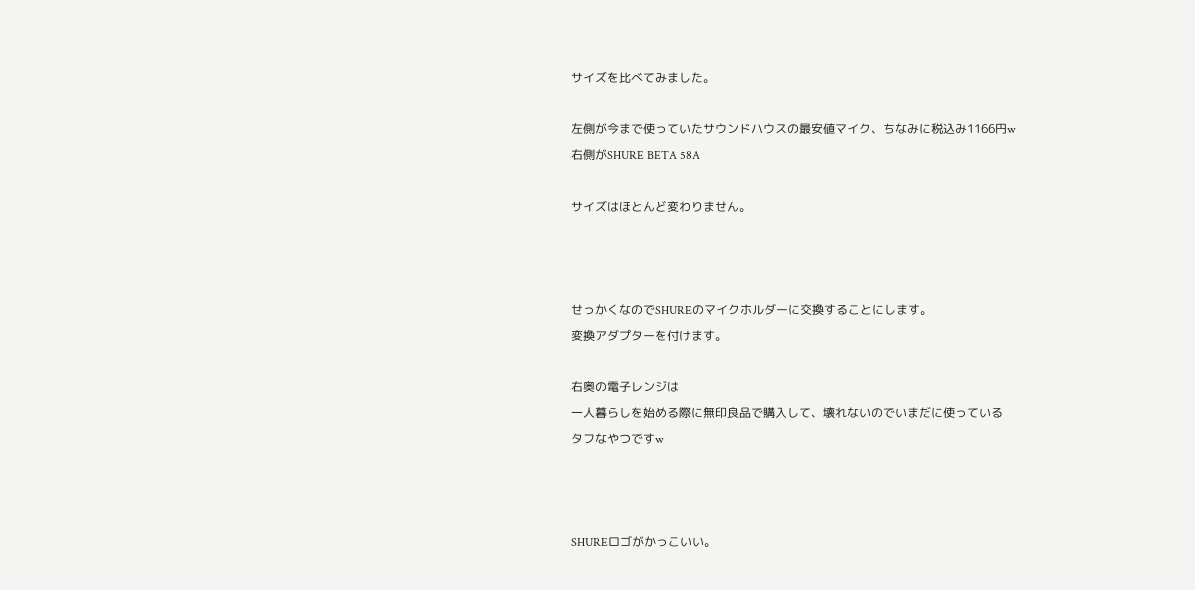サイズを比べてみました。

左側が今まで使っていたサウンドハウスの最安値マイク、ちなみに税込み1166円w
右側がSHURE BETA 58A

サイズはほとんど変わりません。



せっかくなのでSHUREのマイクホルダーに交換することにします。
変換アダプターを付けます。

右奥の電子レンジは
一人暮らしを始める際に無印良品で購入して、壊れないのでいまだに使っている
タフなやつですw



SHUREロゴがかっこいい。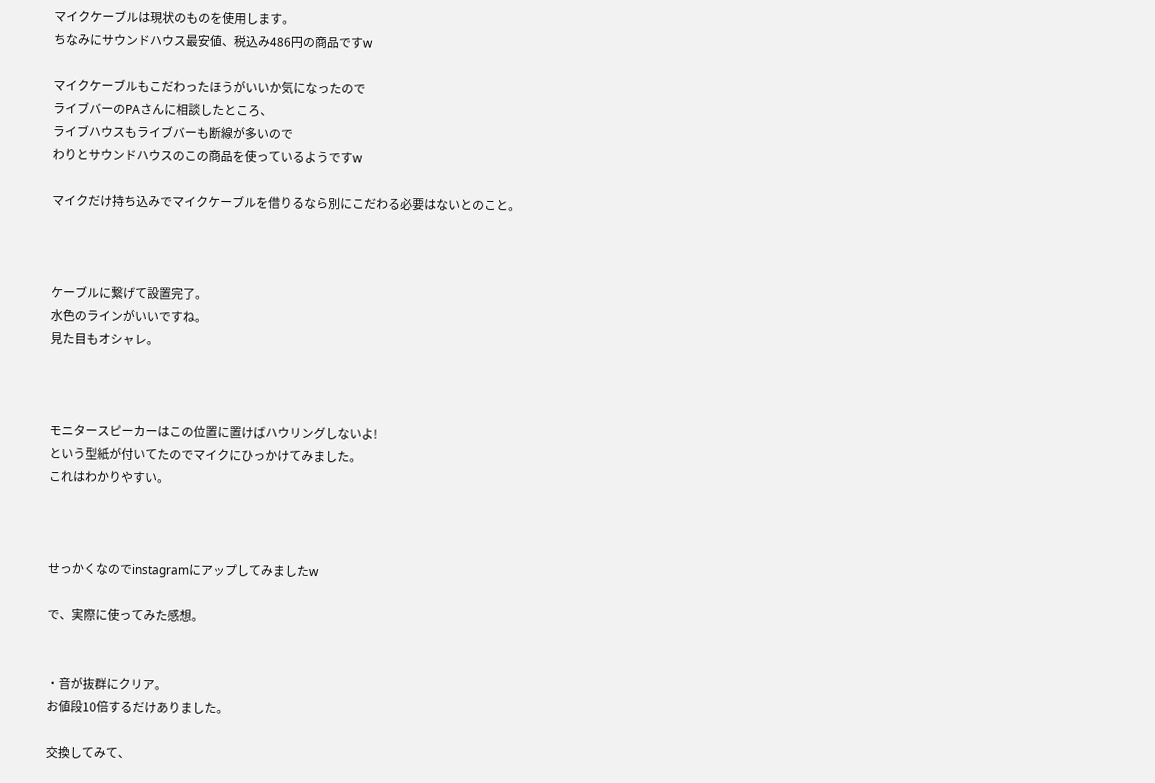マイクケーブルは現状のものを使用します。
ちなみにサウンドハウス最安値、税込み486円の商品ですw

マイクケーブルもこだわったほうがいいか気になったので
ライブバーのPAさんに相談したところ、
ライブハウスもライブバーも断線が多いので
わりとサウンドハウスのこの商品を使っているようですw

マイクだけ持ち込みでマイクケーブルを借りるなら別にこだわる必要はないとのこと。



ケーブルに繋げて設置完了。
水色のラインがいいですね。
見た目もオシャレ。



モニタースピーカーはこの位置に置けばハウリングしないよ!
という型紙が付いてたのでマイクにひっかけてみました。
これはわかりやすい。



せっかくなのでinstagramにアップしてみましたw

で、実際に使ってみた感想。


・音が抜群にクリア。
お値段10倍するだけありました。

交換してみて、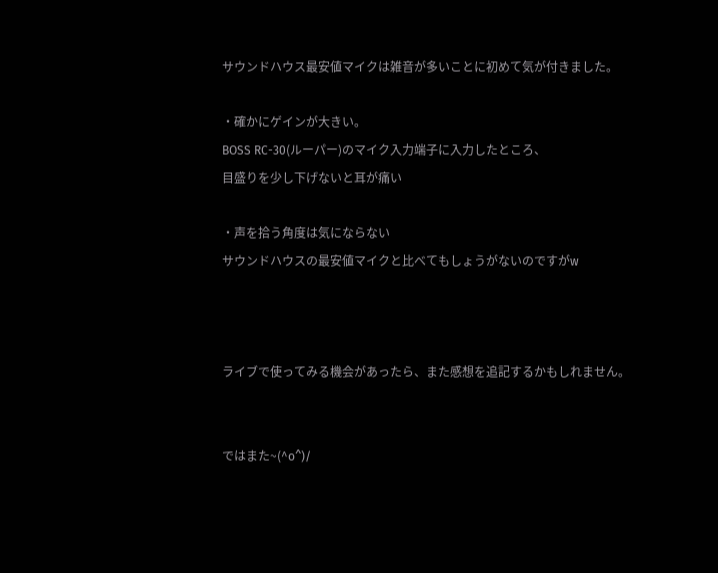サウンドハウス最安値マイクは雑音が多いことに初めて気が付きました。

・確かにゲインが大きい。
BOSS RC-30(ルーパー)のマイク入力端子に入力したところ、
目盛りを少し下げないと耳が痛い

・声を拾う角度は気にならない
サウンドハウスの最安値マイクと比べてもしょうがないのですがw



ライブで使ってみる機会があったら、また感想を追記するかもしれません。


ではまた~(^o^)/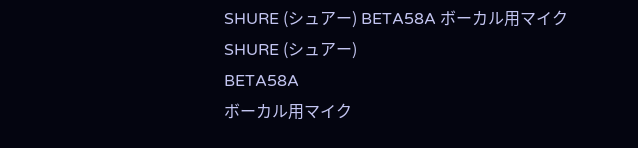SHURE (シュアー) BETA58A ボーカル用マイク
SHURE (シュアー)
BETA58A
ボーカル用マイク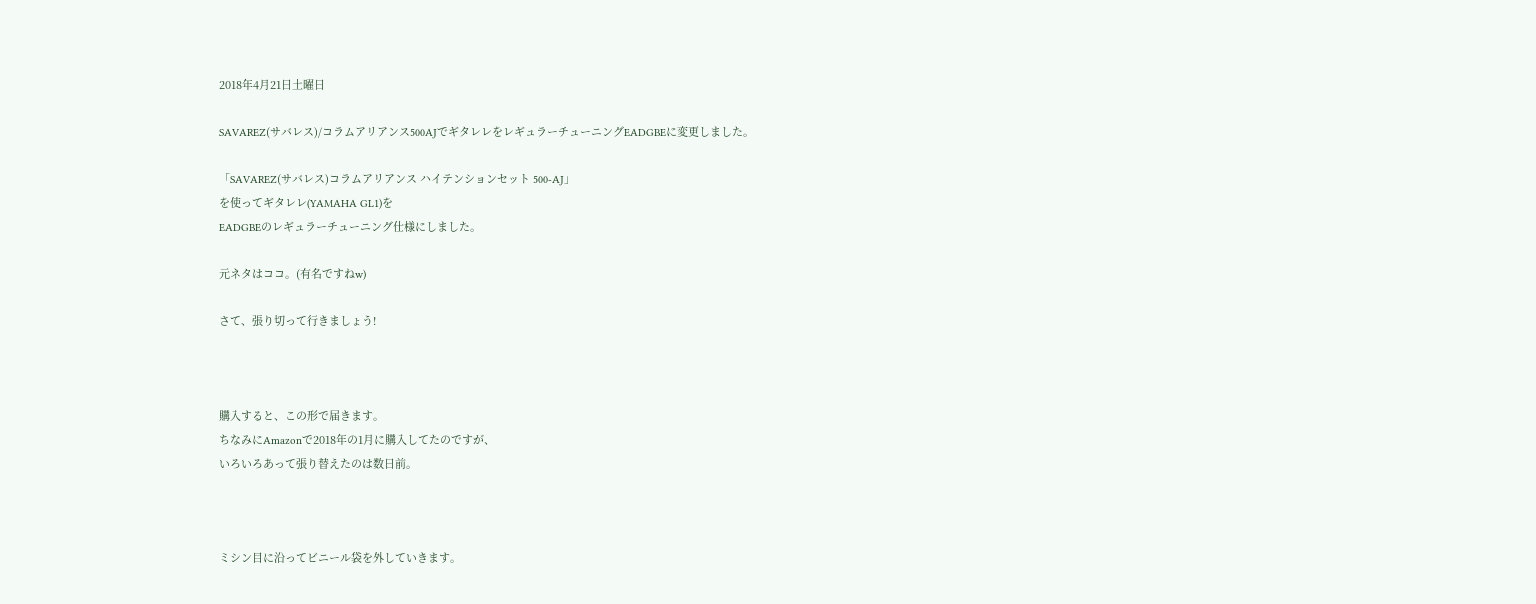2018年4月21日土曜日

SAVAREZ(サバレス)/コラムアリアンス500AJでギタレレをレギュラーチューニングEADGBEに変更しました。

「SAVAREZ(サバレス)コラムアリアンス ハイテンションセット 500-AJ」
を使ってギタレレ(YAMAHA GL1)を
EADGBEのレギュラーチューニング仕様にしました。

元ネタはココ。(有名ですねw)

さて、張り切って行きましょう!



購入すると、この形で届きます。
ちなみにAmazonで2018年の1月に購入してたのですが、
いろいろあって張り替えたのは数日前。



ミシン目に沿ってビニール袋を外していきます。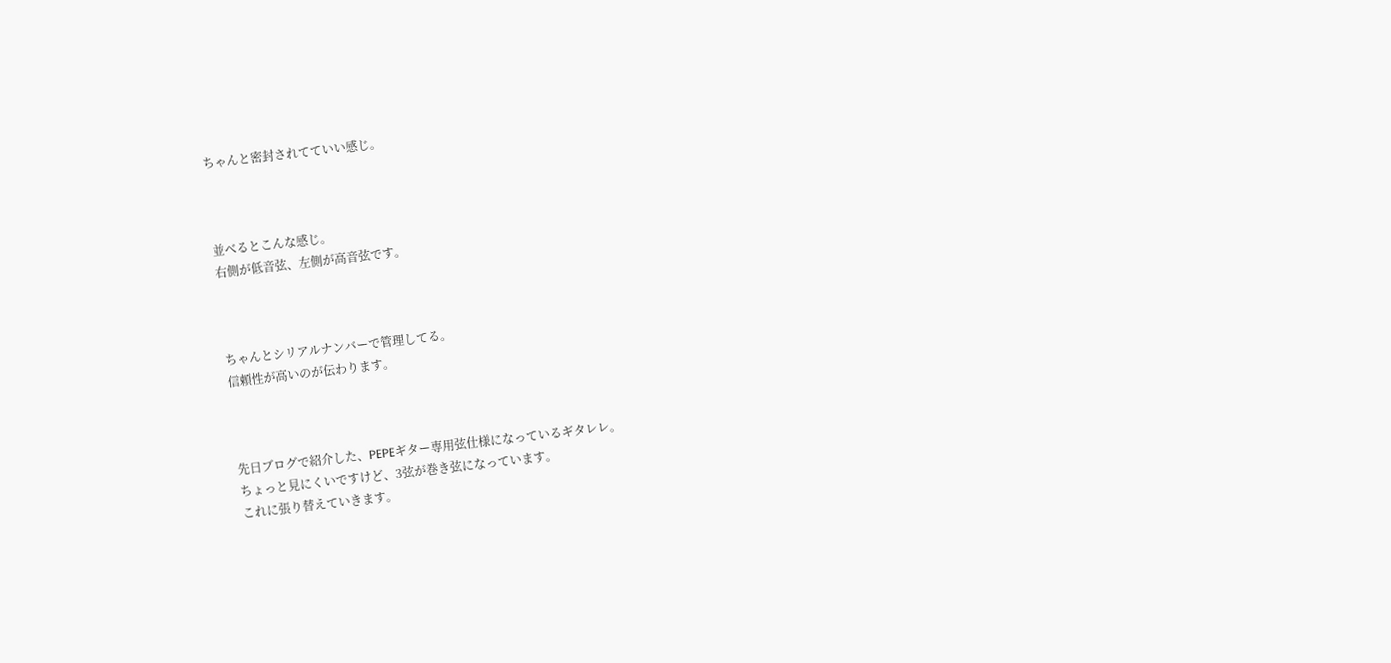ちゃんと密封されてていい感じ。



並べるとこんな感じ。
右側が低音弦、左側が高音弦です。



ちゃんとシリアルナンバーで管理してる。
信頼性が高いのが伝わります。



先日ブログで紹介した、PEPEギター専用弦仕様になっているギタレレ。
ちょっと見にくいですけど、3弦が巻き弦になっています。
これに張り替えていきます。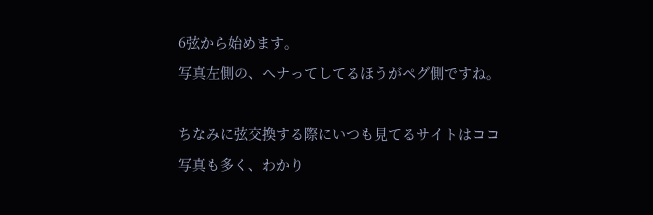6弦から始めます。
写真左側の、ヘナってしてるほうがペグ側ですね。

ちなみに弦交換する際にいつも見てるサイトはココ
写真も多く、わかり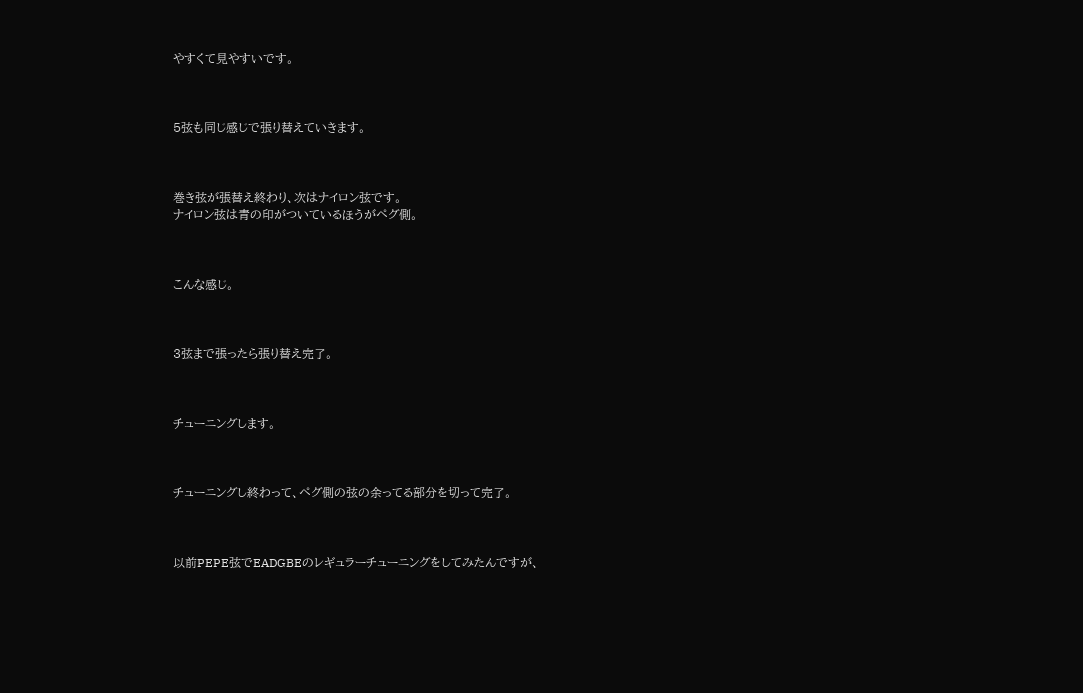やすくて見やすいです。



5弦も同じ感じで張り替えていきます。



巻き弦が張替え終わり、次はナイロン弦です。
ナイロン弦は青の印がついているほうがペグ側。



こんな感じ。



3弦まで張ったら張り替え完了。



チューニングします。



チューニングし終わって、ペグ側の弦の余ってる部分を切って完了。



以前PEPE弦でEADGBEのレギュラーチューニングをしてみたんですが、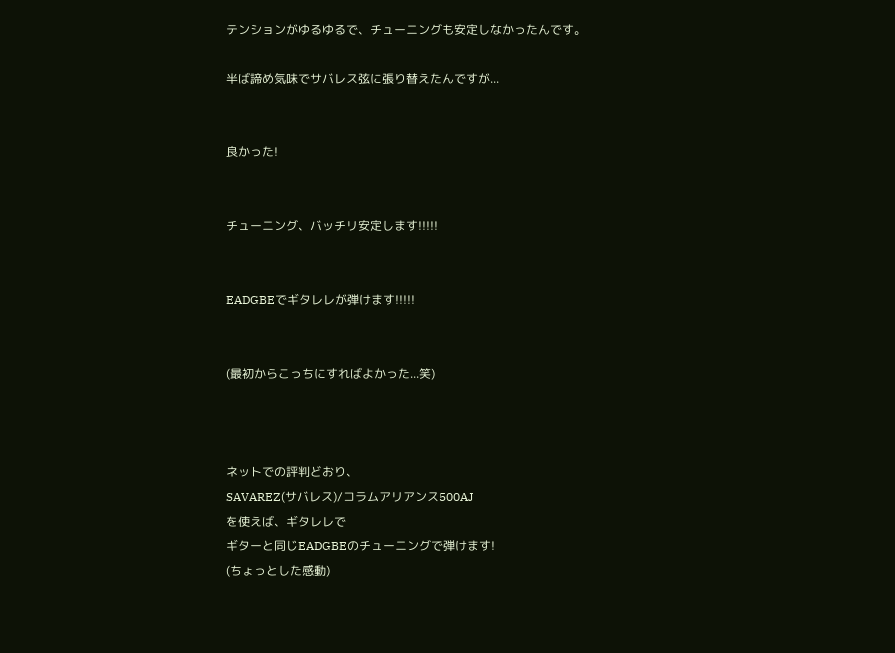テンションがゆるゆるで、チューニングも安定しなかったんです。

半ば諦め気味でサバレス弦に張り替えたんですが...


良かった!


チューニング、バッチリ安定します!!!!!


EADGBEでギタレレが弾けます!!!!!


(最初からこっちにすればよかった...笑)



ネットでの評判どおり、
SAVAREZ(サバレス)/コラムアリアンス500AJ
を使えば、ギタレレで
ギターと同じEADGBEのチューニングで弾けます!
(ちょっとした感動)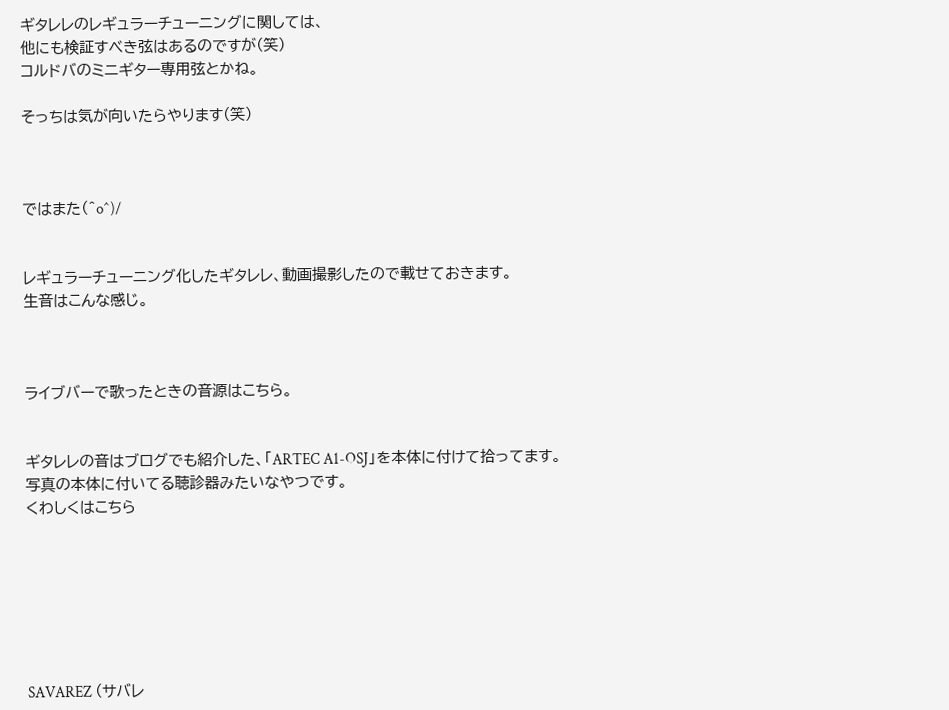ギタレレのレギュラーチューニングに関しては、
他にも検証すべき弦はあるのですが(笑)
コルドバのミニギター専用弦とかね。

そっちは気が向いたらやります(笑)



ではまた(^o^)/


レギュラーチューニング化したギタレレ、動画撮影したので載せておきます。
生音はこんな感じ。



ライブバーで歌ったときの音源はこちら。


ギタレレの音はブログでも紹介した、「ARTEC A1-OSJ」を本体に付けて拾ってます。
写真の本体に付いてる聴診器みたいなやつです。
くわしくはこちら







SAVAREZ (サバレ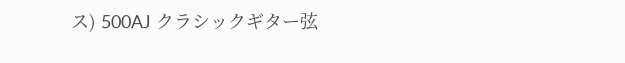ス) 500AJ クラシックギター弦